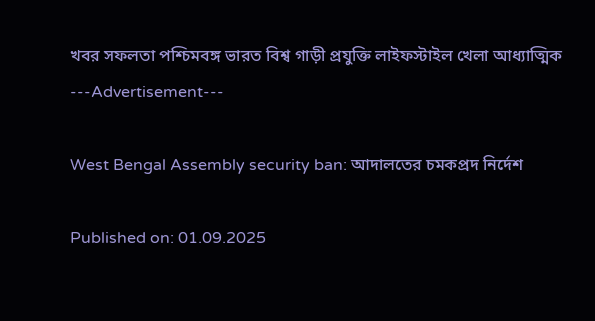খবর সফলতা পশ্চিমবঙ্গ ভারত বিশ্ব গাড়ী প্রযুক্তি লাইফস্টাইল খেলা আধ্যাত্মিক
---Advertisement---

West Bengal Assembly security ban: আদালতের চমকপ্রদ নির্দেশ

Published on: 01.09.2025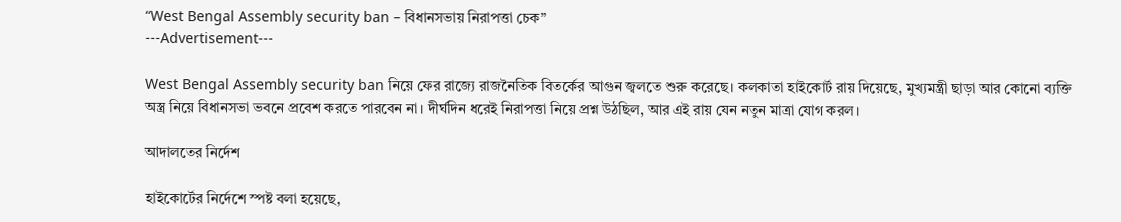“West Bengal Assembly security ban – বিধানসভায় নিরাপত্তা চেক”
---Advertisement---

West Bengal Assembly security ban নিয়ে ফের রাজ্যে রাজনৈতিক বিতর্কের আগুন জ্বলতে শুরু করেছে। কলকাতা হাইকোর্ট রায় দিয়েছে, মুখ্যমন্ত্রী ছাড়া আর কোনো ব্যক্তি অস্ত্র নিয়ে বিধানসভা ভবনে প্রবেশ করতে পারবেন না। দীর্ঘদিন ধরেই নিরাপত্তা নিয়ে প্রশ্ন উঠছিল, আর এই রায় যেন নতুন মাত্রা যোগ করল।

আদালতের নির্দেশ

হাইকোর্টের নির্দেশে স্পষ্ট বলা হয়েছে,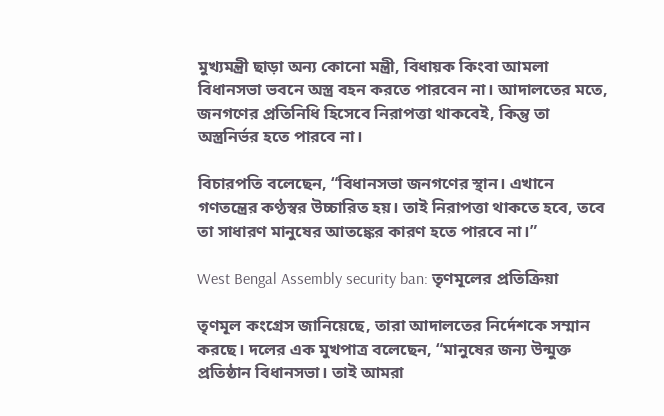মুখ্যমন্ত্রী ছাড়া অন্য কোনো মন্ত্রী, বিধায়ক কিংবা আমলা বিধানসভা ভবনে অস্ত্র বহন করতে পারবেন না। আদালতের মতে, জনগণের প্রতিনিধি হিসেবে নিরাপত্তা থাকবেই, কিন্তু তা অস্ত্রনির্ভর হতে পারবে না।

বিচারপতি বলেছেন, “বিধানসভা জনগণের স্থান। এখানে গণতন্ত্রের কণ্ঠস্বর উচ্চারিত হয়। তাই নিরাপত্তা থাকতে হবে, তবে তা সাধারণ মানুষের আতঙ্কের কারণ হতে পারবে না।”

West Bengal Assembly security ban: তৃণমূলের প্রতিক্রিয়া

তৃণমূল কংগ্রেস জানিয়েছে, তারা আদালতের নির্দেশকে সম্মান করছে। দলের এক মুখপাত্র বলেছেন, “মানুষের জন্য উন্মুক্ত প্রতিষ্ঠান বিধানসভা। তাই আমরা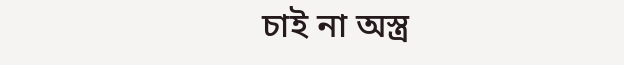চাই না অস্ত্র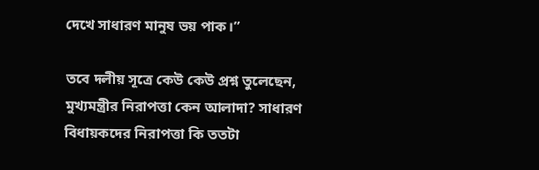দেখে সাধারণ মানুষ ভয় পাক।”

তবে দলীয় সূত্রে কেউ কেউ প্রশ্ন তুলেছেন, মুখ্যমন্ত্রীর নিরাপত্তা কেন আলাদা? সাধারণ বিধায়কদের নিরাপত্তা কি ততটা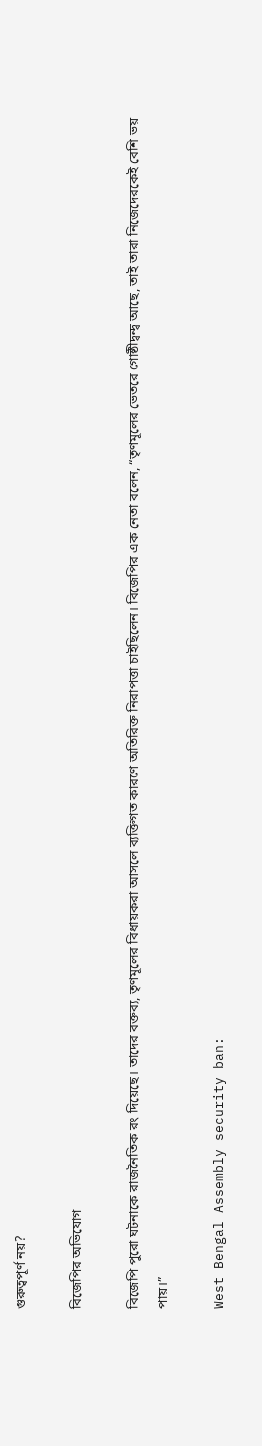গুরুত্বপূর্ণ নয়?

বিজেপির অভিযোগ

বিজেপি পুরো ঘটনাকে রাজনৈতিক রং দিয়েছে। তাদের বক্তব্য, তৃণমূলের বিধায়করা আসলে ব্যক্তিগত কারণে অতিরিক্ত নিরাপত্তা চাইছিলেন। বিজেপির এক নেতা বলেন, “তৃণমূলের ভেতরে গোষ্ঠীদ্বন্দ্ব আছে, তাই তারা নিজেদেরকেই বেশি ভয় পায়।”

West Bengal Assembly security ban: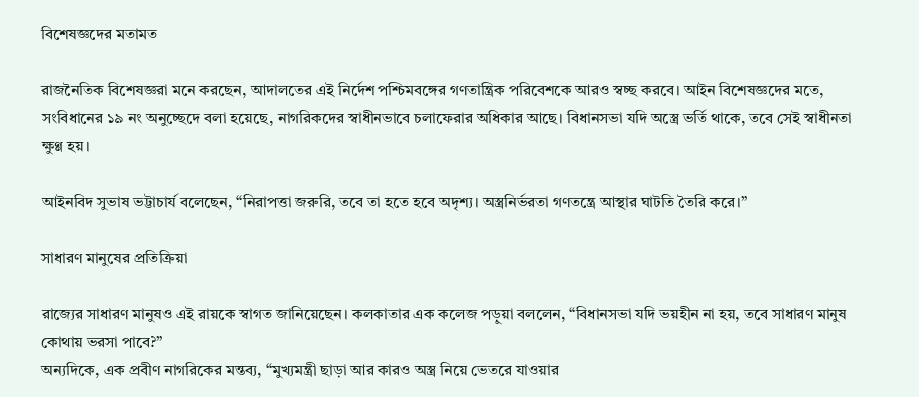বিশেষজ্ঞদের মতামত

রাজনৈতিক বিশেষজ্ঞরা মনে করছেন, আদালতের এই নির্দেশ পশ্চিমবঙ্গের গণতান্ত্রিক পরিবেশকে আরও স্বচ্ছ করবে। আইন বিশেষজ্ঞদের মতে, সংবিধানের ১৯ নং অনুচ্ছেদে বলা হয়েছে, নাগরিকদের স্বাধীনভাবে চলাফেরার অধিকার আছে। বিধানসভা যদি অস্ত্রে ভর্তি থাকে, তবে সেই স্বাধীনতা ক্ষুণ্ণ হয়।

আইনবিদ সুভাষ ভট্টাচার্য বলেছেন, “নিরাপত্তা জরুরি, তবে তা হতে হবে অদৃশ্য। অস্ত্রনির্ভরতা গণতন্ত্রে আস্থার ঘাটতি তৈরি করে।”

সাধারণ মানুষের প্রতিক্রিয়া

রাজ্যের সাধারণ মানুষও এই রায়কে স্বাগত জানিয়েছেন। কলকাতার এক কলেজ পড়ুয়া বললেন, “বিধানসভা যদি ভয়হীন না হয়, তবে সাধারণ মানুষ কোথায় ভরসা পাবে?”
অন্যদিকে, এক প্রবীণ নাগরিকের মন্তব্য, “মুখ্যমন্ত্রী ছাড়া আর কারও অস্ত্র নিয়ে ভেতরে যাওয়ার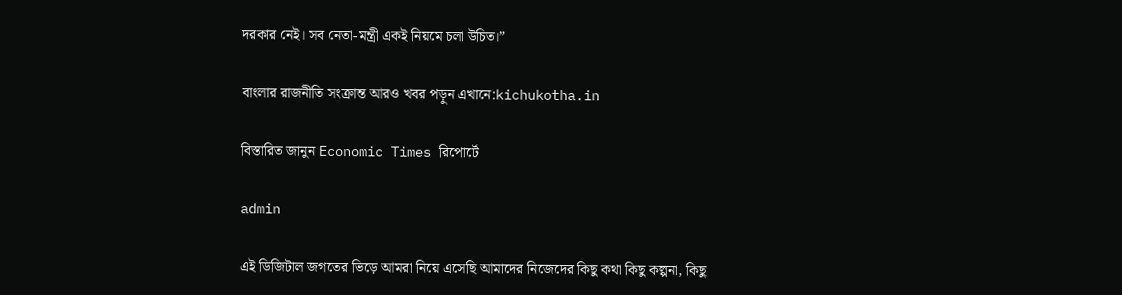দরকার নেই। সব নেতা-মন্ত্রী একই নিয়মে চলা উচিত।”

বাংলার রাজনীতি সংক্রান্ত আরও খবর পড়ুন এখানে:kichukotha.in

বিস্তারিত জানুন Economic Times রিপোর্টে

admin

এই ডিজিটাল জগতের ভিড়ে আমরা নিয়ে এসেছি আমাদের নিজেদের কিছু কথা কিছু কল্পনা, কিছু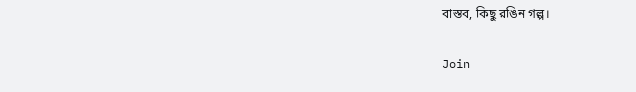বাস্তব, কিছু রঙিন গল্প।

Join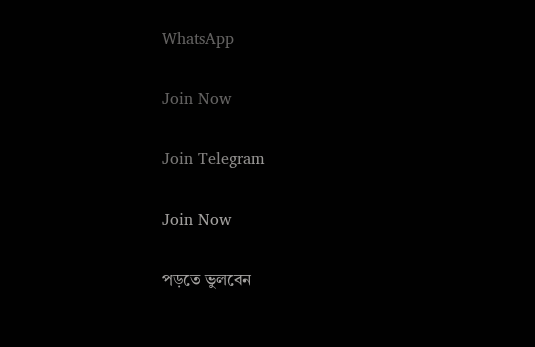WhatsApp

Join Now

Join Telegram

Join Now

পড়তে ভুলবেন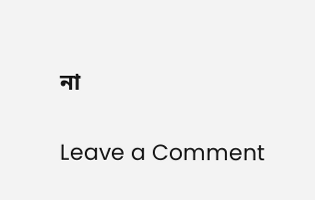না

Leave a Comment